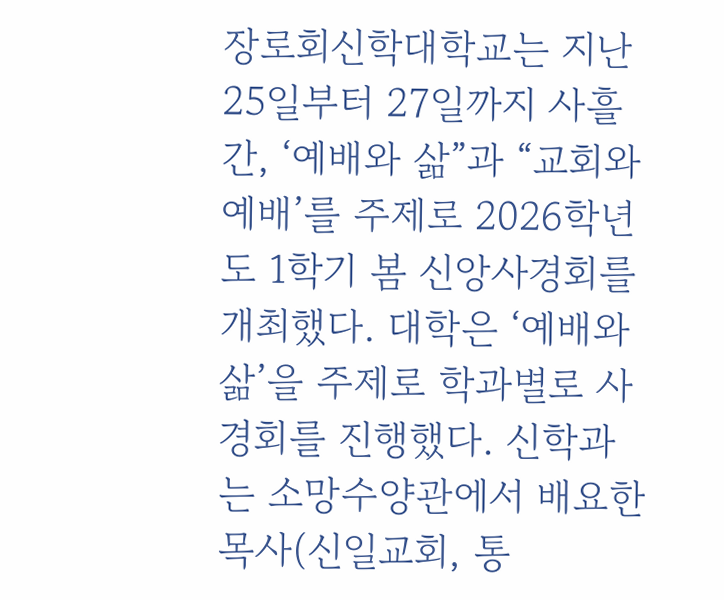장로회신학대학교는 지난 25일부터 27일까지 사흘간, ‘예배와 삶”과 “교회와 예배’를 주제로 2026학년도 1학기 봄 신앙사경회를 개최했다. 대학은 ‘예배와 삶’을 주제로 학과별로 사경회를 진행했다. 신학과는 소망수양관에서 배요한 목사(신일교회, 통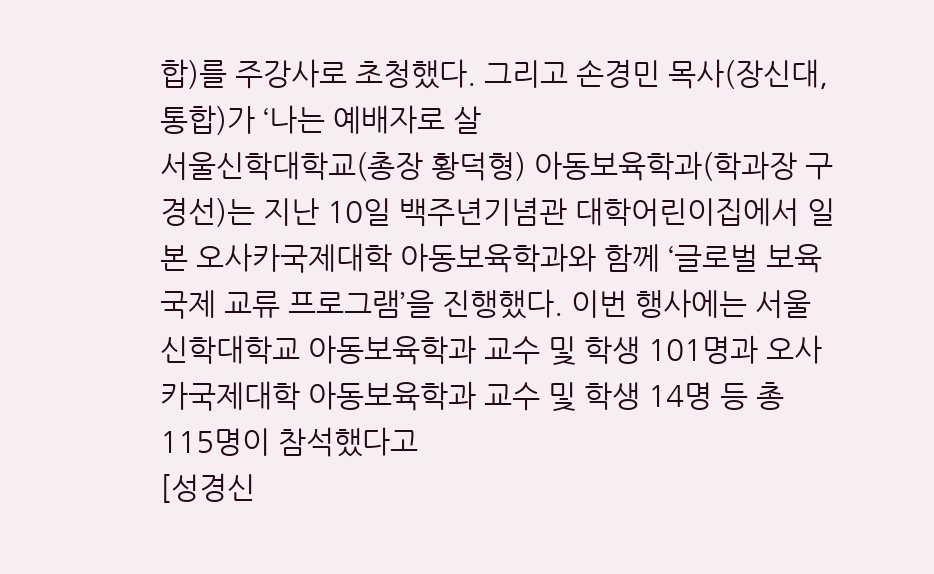합)를 주강사로 초청했다. 그리고 손경민 목사(장신대, 통합)가 ‘나는 예배자로 살
서울신학대학교(총장 황덕형) 아동보육학과(학과장 구경선)는 지난 10일 백주년기념관 대학어린이집에서 일본 오사카국제대학 아동보육학과와 함께 ‘글로벌 보육 국제 교류 프로그램’을 진행했다. 이번 행사에는 서울신학대학교 아동보육학과 교수 및 학생 101명과 오사카국제대학 아동보육학과 교수 및 학생 14명 등 총 115명이 참석했다고
[성경신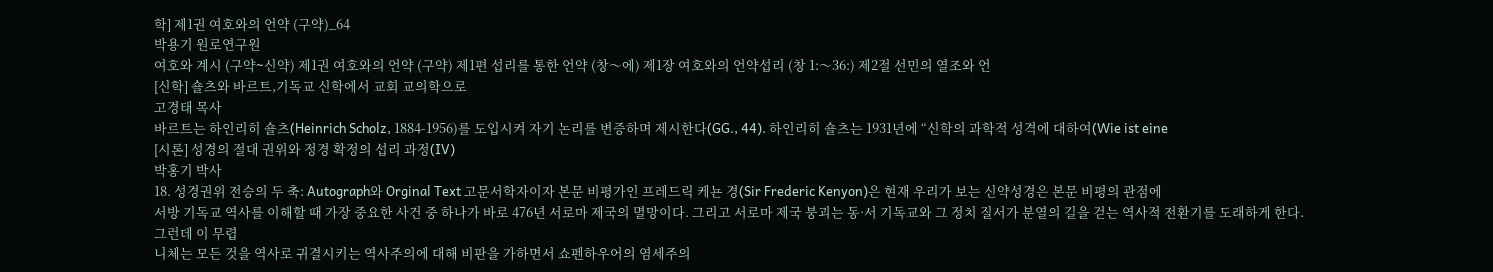학] 제1권 여호와의 언약 (구약)_64
박용기 원로연구원
여호와 계시 (구약∼신약) 제1권 여호와의 언약 (구약) 제1편 섭리를 통한 언약 (창〜에) 제1장 여호와의 언약섭리 (창 1:〜36:) 제2절 선민의 열조와 언
[신학] 숄츠와 바르트,기독교 신학에서 교회 교의학으로
고경태 목사
바르트는 하인리히 숄츠(Heinrich Scholz, 1884-1956)를 도입시켜 자기 논리를 변증하며 제시한다(GG., 44). 하인리히 숄츠는 1931년에 “신학의 과학적 성격에 대하여(Wie ist eine
[시론] 성경의 절대 권위와 정경 확정의 섭리 과정(IV)
박홍기 박사
18. 성경권위 전승의 두 축: Autograph와 Orginal Text 고문서학자이자 본문 비평가인 프레드릭 케뇬 경(Sir Frederic Kenyon)은 현재 우리가 보는 신약성경은 본문 비평의 관점에
서방 기독교 역사를 이해할 때 가장 중요한 사건 중 하나가 바로 476년 서로마 제국의 멸망이다. 그리고 서로마 제국 붕괴는 동·서 기독교와 그 정치 질서가 분열의 길을 걷는 역사적 전환기를 도래하게 한다. 그런데 이 무렵
니체는 모든 것을 역사로 귀결시키는 역사주의에 대해 비판을 가하면서 쇼펜하우어의 염세주의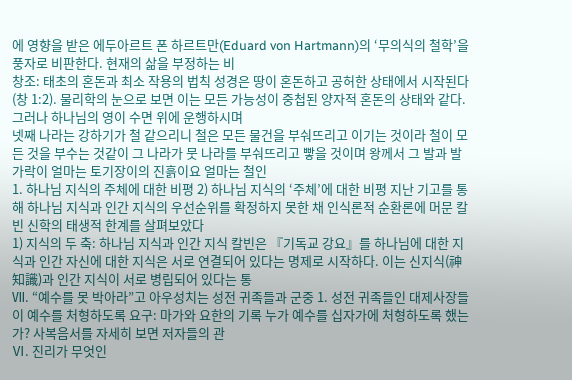에 영향을 받은 에두아르트 폰 하르트만(Eduard von Hartmann)의 ‘무의식의 철학’을 풍자로 비판한다. 현재의 삶을 부정하는 비
창조: 태초의 혼돈과 최소 작용의 법칙 성경은 땅이 혼돈하고 공허한 상태에서 시작된다(창 1:2). 물리학의 눈으로 보면 이는 모든 가능성이 중첩된 양자적 혼돈의 상태와 같다. 그러나 하나님의 영이 수면 위에 운행하시며
넷째 나라는 강하기가 철 같으리니 철은 모든 물건을 부숴뜨리고 이기는 것이라 철이 모든 것을 부수는 것같이 그 나라가 뭇 나라를 부숴뜨리고 빻을 것이며 왕께서 그 발과 발가락이 얼마는 토기장이의 진흙이요 얼마는 철인
1. 하나님 지식의 주체에 대한 비평 2) 하나님 지식의 ‘주체’에 대한 비평 지난 기고를 통해 하나님 지식과 인간 지식의 우선순위를 확정하지 못한 채 인식론적 순환론에 머문 칼빈 신학의 태생적 한계를 살펴보았다
1) 지식의 두 축: 하나님 지식과 인간 지식 칼빈은 『기독교 강요』를 하나님에 대한 지식과 인간 자신에 대한 지식은 서로 연결되어 있다는 명제로 시작하다. 이는 신지식(神知識)과 인간 지식이 서로 병립되어 있다는 통
Ⅶ. “예수를 못 박아라”고 아우성치는 성전 귀족들과 군중 1. 성전 귀족들인 대제사장들이 예수를 처형하도록 요구: 마가와 요한의 기록 누가 예수를 십자가에 처형하도록 했는가? 사복음서를 자세히 보면 저자들의 관
Ⅵ. 진리가 무엇인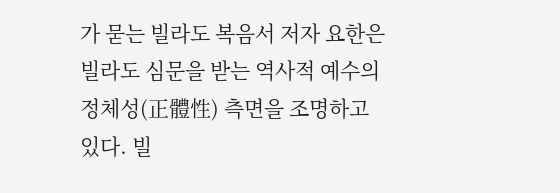가 묻는 빌라도 복음서 저자 요한은 빌라도 심문을 받는 역사적 예수의 정체성(正體性) 측면을 조명하고 있다. 빌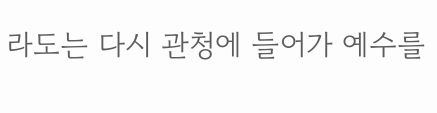라도는 다시 관청에 들어가 예수를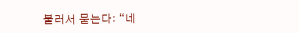불러서 묻는다: “네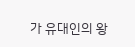가 유대인의 왕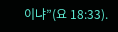이냐”(요 18:33).